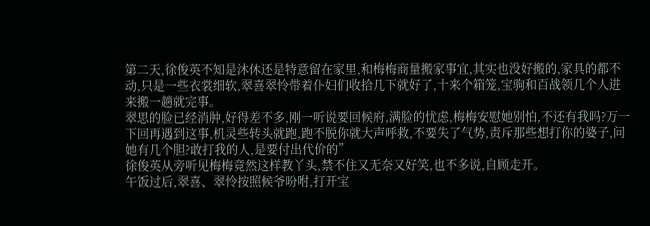第二天,徐俊英不知是沐休还是特意留在家里,和梅梅商量搬家事宜,其实也没好搬的,家具的都不动,只是一些衣裳细软,翠喜翠怜带着仆妇们收拾几下就好了,十来个箱笼,宝驹和百战领几个人进来搬一趟就完事。
翠思的脸已经消肿,好得差不多,刚一听说要回候府,满脸的忧虑,梅梅安慰她别怕,不还有我吗?万一下回再遇到这事,机灵些转头就跑,跑不脱你就大声呼救,不要失了气势,责斥那些想打你的婆子,问她有几个胆?敢打我的人,是要付出代价的”
徐俊英从旁听见梅梅竟然这样教丫头,禁不住又无奈又好笑,也不多说,自顾走开。
午饭过后,翠喜、翠怜按照候爷吩咐,打开宝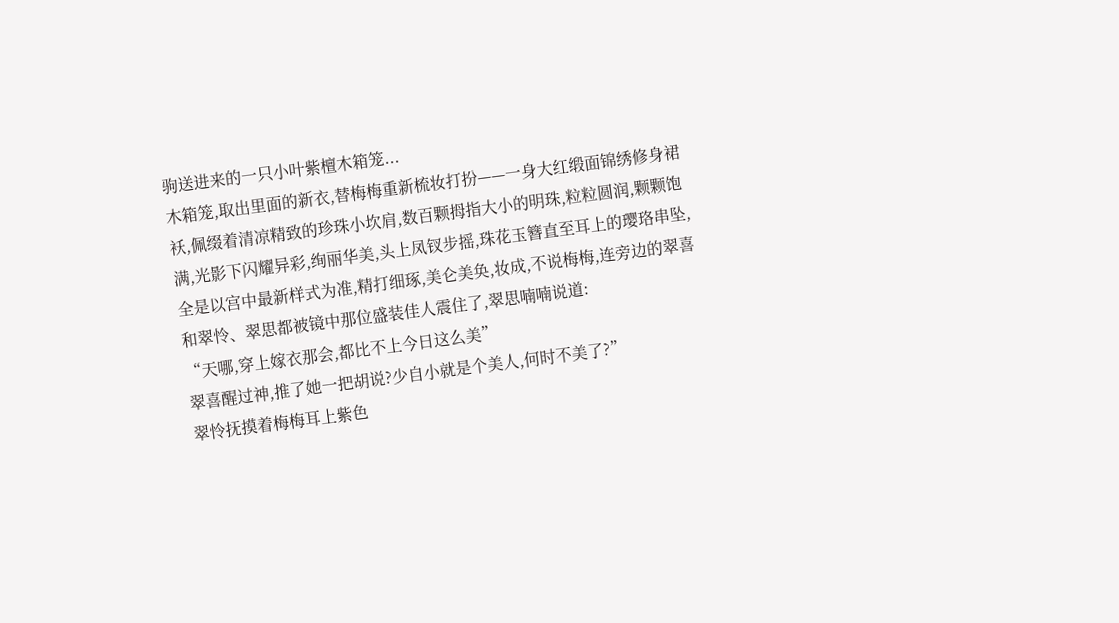驹送进来的一只小叶紫檀木箱笼...
木箱笼,取出里面的新衣,替梅梅重新梳妆打扮——一身大红缎面锦绣修身裙袄,佩缀着清凉精致的珍珠小坎肩,数百颗拇指大小的明珠,粒粒圆润,颗颗饱满,光影下闪耀异彩,绚丽华美,头上凤钗步摇,珠花玉簪直至耳上的璎珞串坠,全是以宫中最新样式为准,精打细琢,美仑美奂,妆成,不说梅梅,连旁边的翠喜和翠怜、翠思都被镜中那位盛装佳人震住了,翠思喃喃说道:
“天哪,穿上嫁衣那会,都比不上今日这么美”
翠喜醒过神,推了她一把胡说?少自小就是个美人,何时不美了?”
翠怜抚摸着梅梅耳上紫色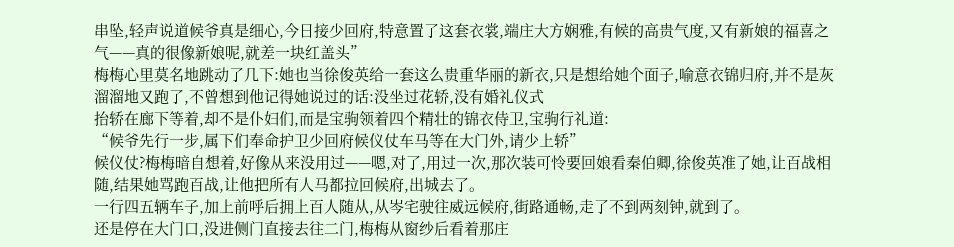串坠,轻声说道候爷真是细心,今日接少回府,特意置了这套衣裳,端庄大方娴雅,有候的高贵气度,又有新娘的福喜之气——真的很像新娘呢,就差一块红盖头”
梅梅心里莫名地跳动了几下:她也当徐俊英给一套这么贵重华丽的新衣,只是想给她个面子,喻意衣锦归府,并不是灰溜溜地又跑了,不曾想到他记得她说过的话:没坐过花轿,没有婚礼仪式
抬轿在廊下等着,却不是仆妇们,而是宝驹领着四个精壮的锦衣侍卫,宝驹行礼道:
“候爷先行一步,属下们奉命护卫少回府候仪仗车马等在大门外,请少上轿”
候仪仗?梅梅暗自想着,好像从来没用过——嗯,对了,用过一次,那次装可怜要回娘看秦伯卿,徐俊英准了她,让百战相随,结果她骂跑百战,让他把所有人马都拉回候府,出城去了。
一行四五辆车子,加上前呼后拥上百人随从,从岑宅驶往威远候府,街路通畅,走了不到两刻钟,就到了。
还是停在大门口,没进侧门直接去往二门,梅梅从窗纱后看着那庄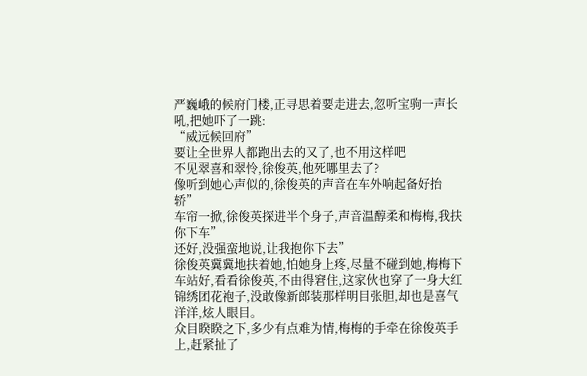严巍峨的候府门楼,正寻思着要走进去,忽听宝驹一声长吼,把她吓了一跳:
“威远候回府”
要让全世界人都跑出去的又了,也不用这样吧
不见翠喜和翠怜,徐俊英,他死哪里去了?
像听到她心声似的,徐俊英的声音在车外响起备好抬轿”
车帘一掀,徐俊英探进半个身子,声音温醇柔和梅梅,我扶你下车”
还好,没强蛮地说,让我抱你下去”
徐俊英冀冀地扶着她,怕她身上疼,尽量不碰到她,梅梅下车站好,看看徐俊英,不由得窘住,这家伙也穿了一身大红锦绣团花袍子,没敢像新郎装那样明目张胆,却也是喜气洋洋,炫人眼目。
众目睽睽之下,多少有点难为情,梅梅的手牵在徐俊英手上,赶紧扯了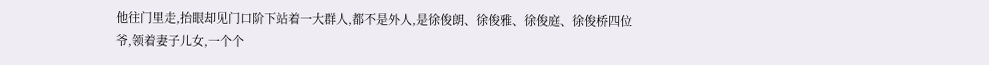他往门里走,抬眼却见门口阶下站着一大群人,都不是外人,是徐俊朗、徐俊雅、徐俊庭、徐俊桥四位爷,领着妻子儿女,一个个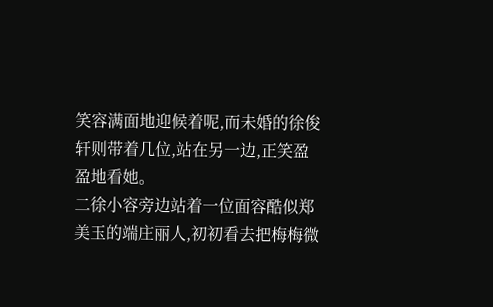笑容满面地迎候着呢,而未婚的徐俊轩则带着几位,站在另一边,正笑盈盈地看她。
二徐小容旁边站着一位面容酷似郑美玉的端庄丽人,初初看去把梅梅微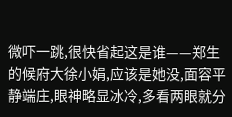微吓一跳,很快省起这是谁——郑生的候府大徐小娟,应该是她没,面容平静端庄,眼神略显冰冷,多看两眼就分